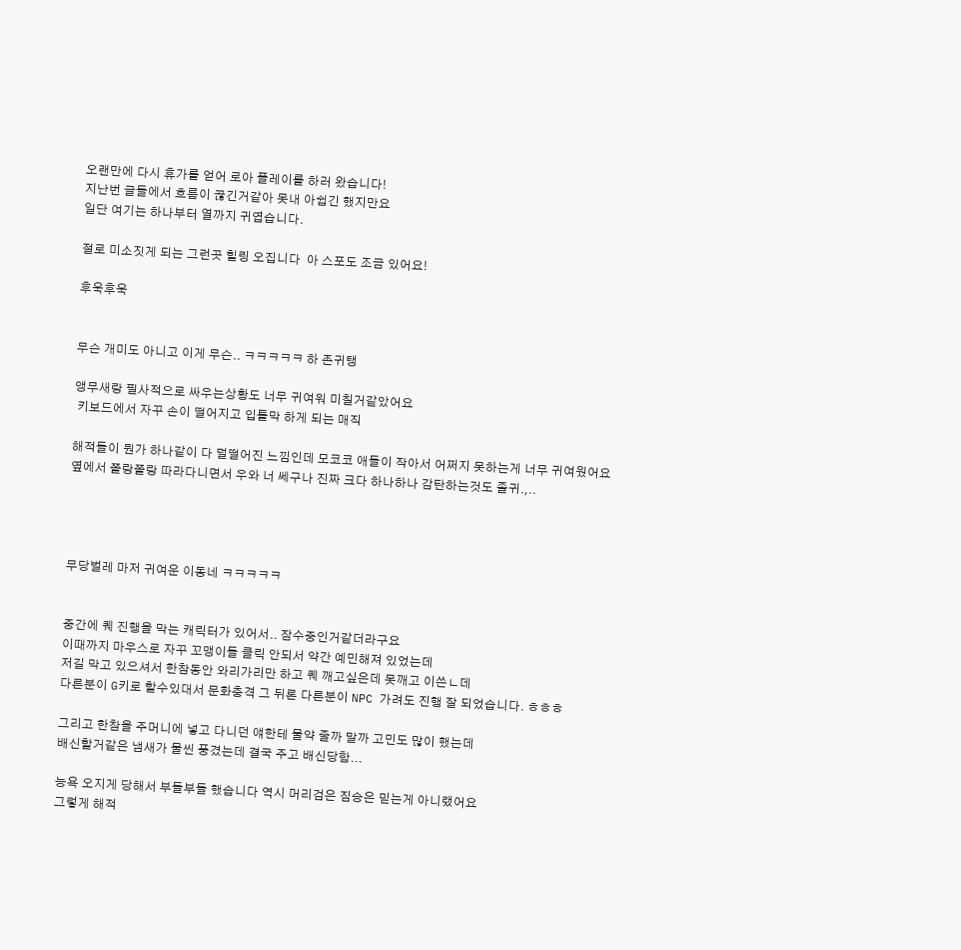오랜만에 다시 휴가를 얻어 로아 플레이를 하러 왔습니다!
지난번 글들에서 흐름이 끊긴거같아 못내 아쉽긴 했지만요
일단 여기는 하나부터 열까지 귀엽습니다.

절로 미소짓게 되는 그런곳 힐링 오집니다  아 스포도 조금 있어요!

후욱후욱


무슨 개미도 아니고 이게 무슨.. ㅋㅋㅋㅋㅋ 하 존귀탱

앵무새랑 필사적으로 싸우는상황도 너무 귀여워 미칠거같았어요
 키보드에서 자꾸 손이 떨어지고 입틀막 하게 되는 매직

해적들이 뭔가 하나같이 다 덜떨어진 느낌인데 모코코 애들이 작아서 어쩌지 못하는게 너무 귀여웠어요
옆에서 쫄랑쫄랑 따라다니면서 우와 너 쎄구나 진짜 크다 하나하나 감탄하는것도 졸귀.,..




무당벌레 마저 귀여운 이동네 ㅋㅋㅋㅋㅋ


중간에 퀘 진행을 막는 캐릭터가 있어서.. 잠수중인거같더라구요
이때까지 마우스로 자꾸 꼬맹이들 클릭 안되서 약간 예민해져 있었는데
저길 막고 있으셔서 한참동안 와리가리만 하고 퀘 깨고싶은데 못깨고 이쓴ㄴ데
다른분이 G키로 할수있대서 문화충격 그 뒤론 다른분이 NPC 가려도 진행 잘 되었습니다. ㅎㅎㅎ

그리고 한참을 주머니에 넣고 다니던 얘한테 물약 줄까 말까 고민도 많이 했는데
배신할거같은 냄새가 물씬 풍겼는데 결국 주고 배신당함...

능욕 오지게 당해서 부들부들 했습니다 역시 머리검은 짐승은 믿는게 아니랬어요
그렇게 해적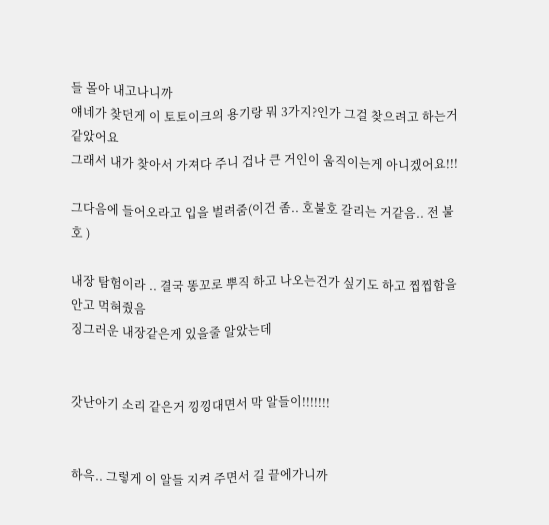들 몰아 내고나니까
얘네가 찾던게 이 토토이크의 용기랑 뭐 3가지?인가 그걸 찾으려고 하는거같았어요
그래서 내가 찾아서 가져다 주니 겁나 큰 거인이 움직이는게 아니겠어요!!!

그다음에 들어오라고 입을 벌려줌(이건 좀.. 호불호 갈리는 거같음.. 전 불호 )

내장 탐험이라 .. 결국 똥꼬로 뿌직 하고 나오는건가 싶기도 하고 찝찝함을 안고 먹혀줬음
징그러운 내장같은게 있을줄 알았는데


갓난아기 소리 같은거 낑낑대면서 막 알들이!!!!!!!


하윽.. 그렇게 이 알들 지켜 주면서 길 끝에가니까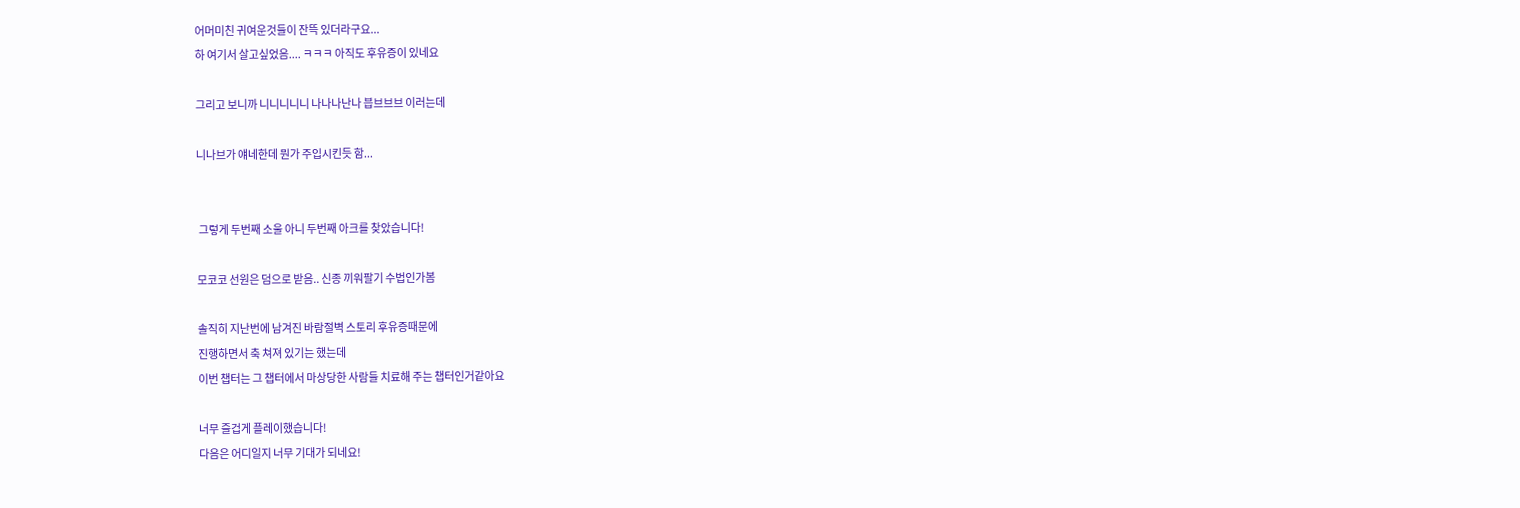어머미친 귀여운것들이 잔뜩 있더라구요...
하 여기서 살고싶었음.... ㅋㅋㅋ 아직도 후유증이 있네요

그리고 보니까 니니니니니 나나나난나 븝브브브 이러는데

니나브가 얘네한데 뭔가 주입시킨듯 함...


 그렇게 두번째 소울 아니 두번째 아크를 찾았습니다!

모코코 선원은 덤으로 받음.. 신종 끼워팔기 수법인가봄

솔직히 지난번에 남겨진 바람절벽 스토리 후유증때문에
진행하면서 축 쳐져 있기는 했는데
이번 챕터는 그 챕터에서 마상당한 사람들 치료해 주는 챕터인거같아요

너무 즐겁게 플레이했습니다!
다음은 어디일지 너무 기대가 되네요!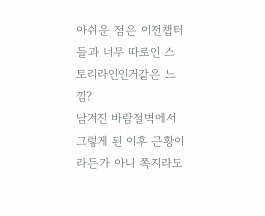아쉬운 점은 이전챕터들과 너무 따로인 스토리라인인거같은 느낌?
남겨진 바람절벽에서 그렇게 된 이후 근황이라든가 아니 쪽지라도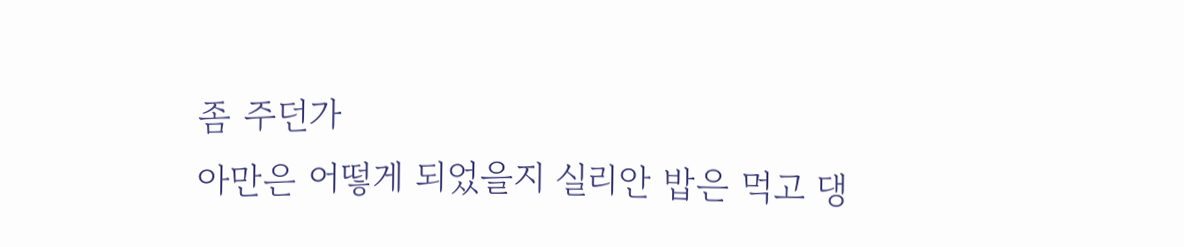좀 주던가
아만은 어떻게 되었을지 실리안 밥은 먹고 댕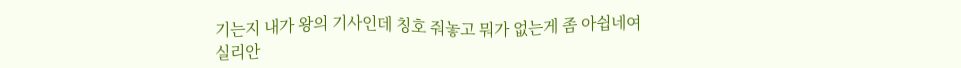기는지 내가 왕의 기사인데 칭호 줘놓고 뭐가 없는게 좀 아쉽네여
실리안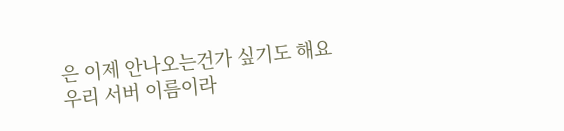은 이제 안나오는건가 싶기도 해요
우리 서버 이름이라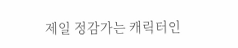제일 정감가는 캐릭터인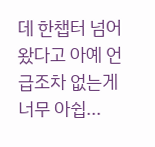데 한챕터 넘어왔다고 아예 언급조차 없는게 너무 아쉽...